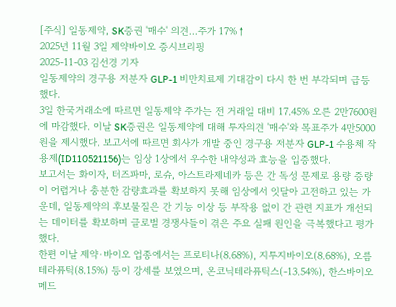[주식] 일동제약, SK증권 '매수' 의견…주가 17%↑
2025년 11월 3일 제약바이오 증시브리핑
2025-11-03 김선경 기자
일동제약의 경구용 저분자 GLP-1 비만치료제 기대감이 다시 한 번 부각되며 급등했다.
3일 한국거래소에 따르면 일동제약 주가는 전 거래일 대비 17.45% 오른 2만7600원에 마감했다. 이날 SK증권은 일동제약에 대해 투자의견 '매수'와 목표주가 4만5000원을 제시했다. 보고서에 따르면 회사가 개발 중인 경구용 저분자 GLP-1 수용체 작용제(ID110521156)는 임상 1상에서 우수한 내약성과 효능을 입증했다.
보고서는 화이자, 터즈파마, 로슈, 아스트라제네카 등은 간 독성 문제로 용량 증량이 어렵거나 충분한 감량효과를 확보하지 못해 임상에서 잇달아 고전하고 있는 가운데, 일동제약의 후보물질은 간 기능 이상 등 부작용 없이 간 관련 지표가 개선되는 데이터를 확보하며 글로벌 경쟁사들이 겪은 주요 실패 원인을 극복했다고 평가했다.
한편 이날 제약·바이오 업종에서는 프로티나(8.68%), 지투지바이오(8.68%), 오름테라퓨틱(8.15%) 등이 강세를 보였으며, 온코닉테라퓨틱스(-13.54%), 한스바이오메드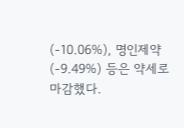(-10.06%), 명인제약(-9.49%) 등은 약세로 마감했다.